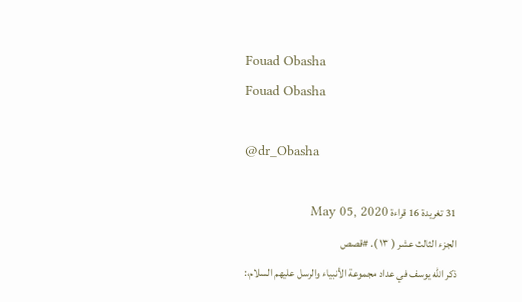Fouad Obasha
Fouad Obasha

@dr_Obasha

31 تغريدة 16 قراءة May 05, 2020
الجزء الثالث عشر ( ١٣ ). #قصص
ذكر الله يوسف في عداد مجموعة الأنبياء والرسل عليهم السلام،: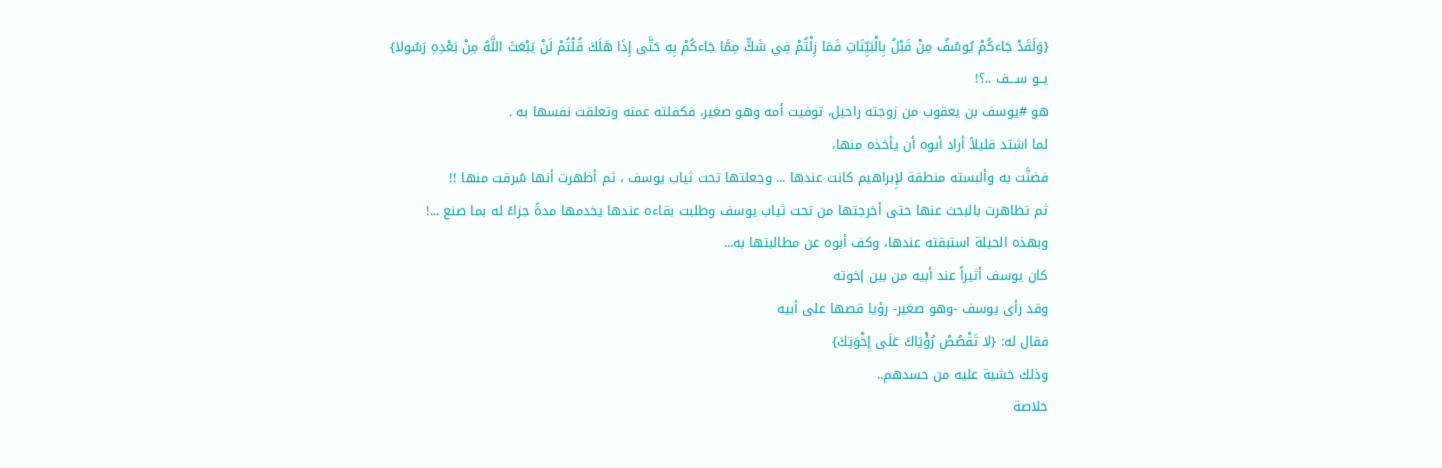{وَلَقَدْ جَاءكُمْ يُوسُفُ مِنْ قَبْلُ بِالْبَيِّنَاتِ فَمَا زِلْتُمْ فِي شَكٍّ مِمَّا جَاءكُمْ بِهِ حَتَّى إِذَا هَلَكَ قُلْتُمْ لَنْ يَبْعَثَ اللَّهُ مِنْ بَعْدِهِ رَسُولا}
يــو ســـف ..؟!
هو #يوسف بن يعقوب من زوجته راحيل، توفيت أمه وهو صغير، فكفلته عمته وتعلقت نفسها به .
لما اشتد قليلاً أراد أبوه أن يأخذه منها،
فضنَّت به وألبسته منطقة لإِبراهيم كانت عندها ... وجعلتها تحت ثياب يوسف ، ثم أظهرت أنها سُرقت منها !!
ثم تظاهرت بالبحث عنها حتى أخرجتها من تحت ثياب يوسف وطلبت بقاءه عندها يخدمها مدةً جزاءً له بما صنع ...!
وبهذه الحيلة استبقته عندها، وكف أبوه عن مطالبتها به...
كان يوسف أثيراً عند أبيه من بين إخوته
وقد رأى يوسف -وهو صغير- رؤيا قصها على أبيه
فقال له: {لا تَقْصُصْ رُؤْيَاكَ عَلَى إِخْوَتِكَ}
وذلك خشية عليه من حسدهم..
خلاصة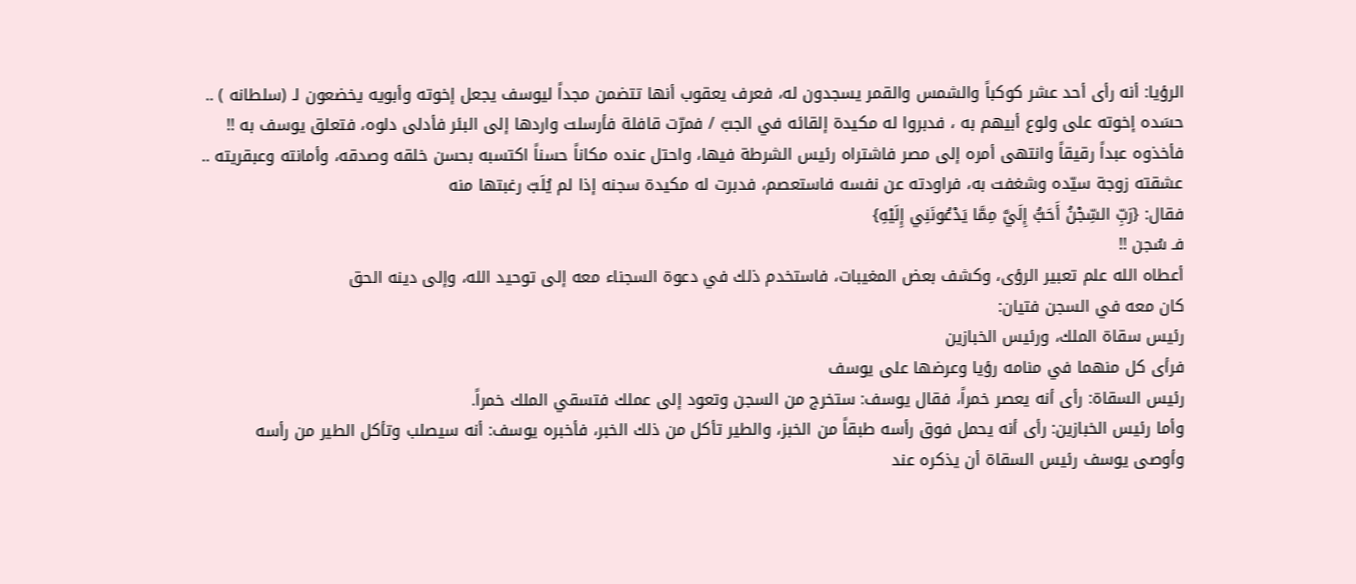الرؤيا: أنه رأى أحد عشر كوكباً والشمس والقمر يسجدون له، فعرف يعقوب أنها تتضمن مجداً ليوسف يجعل إخوته وأبويه يخضعون لـ (سلطانه ) ..
حسَده إخوته على ولوع أبيهم به ، فدبروا له مكيدة إلقائه في الجبّ / فمرّت قافلة فأرسلت واردها إلى البئر فأدلى دلوه، فتعلق يوسف به !!
فأخذوه عبداً رقيقاً وانتهى أمره إلى مصر فاشتراه رئيس الشرطة فيها، واحتل عنده مكاناً حسناً اكتسبه بحسن خلقه وصدقه، وأمانته وعبقريته ..
عشقته زوجة سيّده وشغفت به، فراودته عن نفسه فاستعصم، فدبرت له مكيدة سجنه إذا لم يُلَبّ رغبتها منه
فقال: {رَبِّ السِّجْنُ أَحَبُّ إِلَيَّ مِمَّا يَدْعُونَنِي إِلَيْهِ}
فـ سُجن !!
أعطاه الله علم تعبير الرؤى، وكشف بعض المغيبات، فاستخدم ذلك في دعوة السجناء معه إلى توحيد الله، وإلى دينه الحق
كان معه في السجن فتيان:
رئيس سقاة الملك، ورئيس الخبازين
فرأى كل منهما في منامه رؤيا وعرضها على يوسف
رئيس السقاة: رأى أنه يعصر خمراً، فقال يوسف: ستخرج من السجن وتعود إلى عملك فتسقي الملك خمراً.
وأما رئيس الخبازين: رأى أنه يحمل فوق رأسه طبقاً من الخبز، والطير تأكل من ذلك الخبر، فأخبره يوسف: أنه سيصلب وتأكل الطير من رأسه
وأوصى يوسف رئيس السقاة أن يذكره عند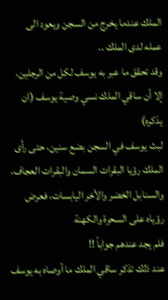الملك عندما يخرج من السجن ويعود الى عمله لدى الملك ..
وقد تحقق ما عبر به يوسف لكل من الرجلين، إلا أن ساقي الملك نسي وصية يوسف (ان يذكره)
لبث يوسف في السجن بضع سنين، حتى رأى الملك رؤيا البقرات السمان والبقرات العجاف، والسنابل الخضر والأخر اليابسات، فعرض رؤياه على السحرة والكهنة
فلم يجد عندهم جواباً !!
عند ذلك تذكر ساقي الملك ما أوصاه به يوسف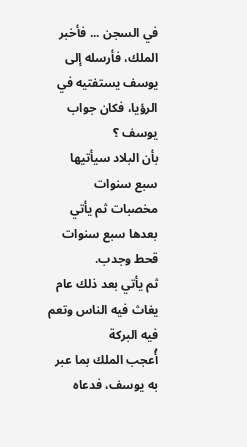في السجن ... فأخبر الملك، فأرسله إلى يوسف يستفتيه في الرؤيا، فكان جواب يوسف ؟
بأن البلاد سيأتيها سبع سنوات مخصبات ثم يأتي بعدها سبع سنوات قحط وجدب.
ثم يأتي بعد ذلك عام يغاث فيه الناس وتعم فيه البركة
أُعجب الملك بما عبر به يوسف، فدعاه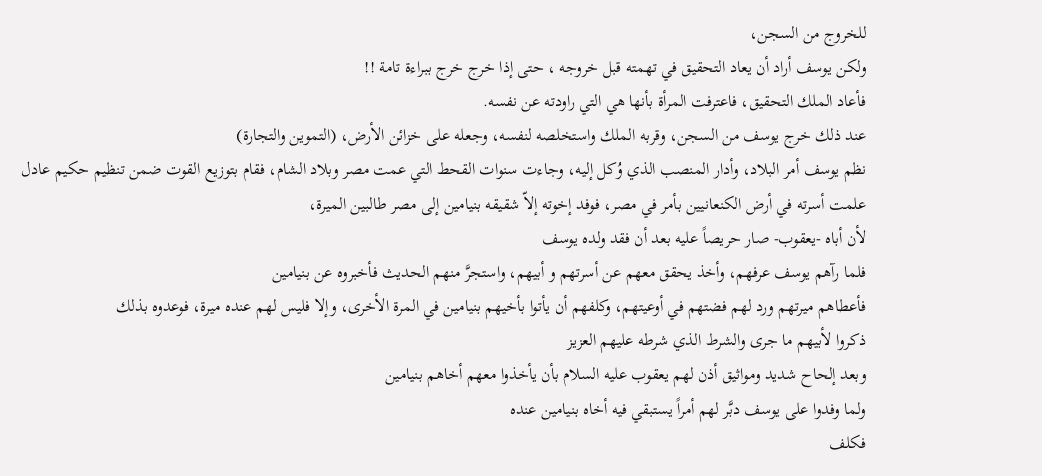للخروج من السجن،
ولكن يوسف أراد أن يعاد التحقيق في تهمته قبل خروجه ، حتى إذا خرج خرج ببراءة تامة !!
فأعاد الملك التحقيق، فاعترفت المرأة بأنها هي التي راودته عن نفسه.
عند ذلك خرج يوسف من السجن، وقربه الملك واستخلصه لنفسه، وجعله على خزائن الأرض، (التموين والتجارة)
نظم يوسف أمر البلاد، وأدار المنصب الذي وُكل إليه، وجاءت سنوات القحط التي عمت مصر وبلاد الشام، فقام بتوزيع القوت ضمن تنظيم حكيم عادل
علمت أسرته في أرض الكنعانيين بأمر في مصر، فوفد إخوته إلاّ شقيقه بنيامين إلى مصر طالبين الميرة،
لأن أباه -يعقوب- صار حريصاً عليه بعد أن فقد ولده يوسف
فلما رآهم يوسف عرفهم، وأخذ يحقق معهم عن أسرتهم و أبيهم، واستجرَّ منهم الحديث فأخبروه عن بنيامين
فأعطاهم ميرتهم ورد لهم فضتهم في أوعيتهم، وكلفهم أن يأتوا بأخيهم بنيامين في المرة الأخرى، وإلا فليس لهم عنده ميرة، فوعدوه بذلك
ذكروا لأبيهم ما جرى والشرط الذي شرطه عليهم العزيز
وبعد إلحاح شديد ومواثيق أذن لهم يعقوب عليه السلام بأن يأخذوا معهم أخاهم بنيامين
ولما وفدوا على يوسف دبَّر لهم أمراً يستبقي فيه أخاه بنيامين عنده
فكلف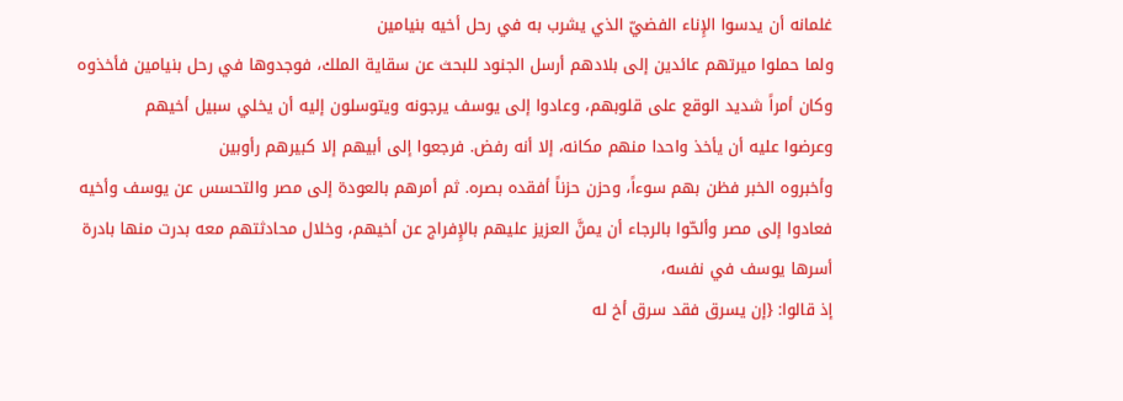غلمانه أن يدسوا الإِناء الفضيّ الذي يشرب به في رحل أخيه بنيامين
ولما حملوا ميرتهم عائدين إلى بلادهم أرسل الجنود للبحث عن سقاية الملك، فوجدوها في رحل بنيامين فأخذوه
وكان أمراً شديد الوقع على قلوبهم، وعادوا إلى يوسف يرجونه ويتوسلون إليه أن يخلي سبيل أخيهم
وعرضوا عليه أن يأخذ واحدا منهم مكانه، إلا أنه رفض. فرجعوا إلى أبيهم إلا كبيرهم رأوبين
وأخبروه الخبر فظن بهم سوءاً، وحزن حزناً أفقده بصره. ثم أمرهم بالعودة إلى مصر والتحسس عن يوسف وأخيه
فعادوا إلى مصر وألحّوا بالرجاء أن يمنَّ العزيز عليهم بالإِفراج عن أخيهم، وخلال محادثتهم معه بدرت منها بادرة أسرها يوسف في نفسه،
إذ قالوا: {إن يسرق فقد سرق أخ له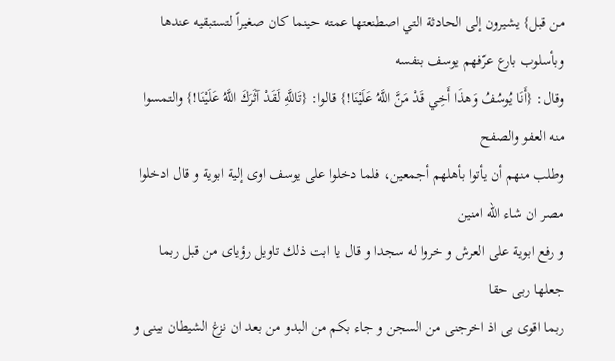من قبل} يشيرون إلى الحادثة التي اصطنعتها عمته حينما كان صغيراً لتستبقيه عندها
وبأسلوب بارع عرّفهم يوسف بنفسه
وقال: {أَنَا يُوسُفُ وَهذَا أَخِي قَدْ مَنَّ اللَّهُ عَلَيْنَا!} قالوا: {تَاللَّهِ لَقَدْ آثَرَكَ اللَّهُ عَلَيْنَا!} والتمسوا منه العفو والصفح
وطلب منهم أن يأتوا بأهلهم أجمعين، فلما دخلوا على يوسف اوى إلية ابوية و قال ادخلوا مصر ان شاء الله امنين
و رفع ابوية على العرش و خروا له سجدا و قال يا ابت ذلك تاويل رؤياى من قبل ربما جعلها ربى حقا
ربما اقوى بى اذ اخرجنى من السجن و جاء بكم من البدو من بعد ان نزغ الشيطان بينى و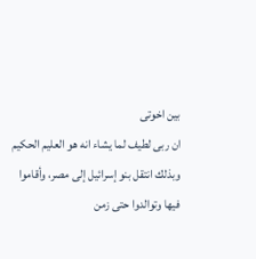بين اخوتى
ان ربى لطيف لما يشاء انه هو العليم الحكيم
وبذلك انتقل بنو إسرائيل إلى مصر، وأقاموا فيها وتوالدوا حتى زمن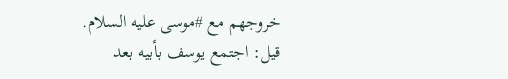خروجهم مع #موسى عليه السلام.
قيل: اجتمع يوسف بأبيه بعد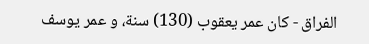الفراق - كان عمر يعقوب (130) سنة، و عمر يوسف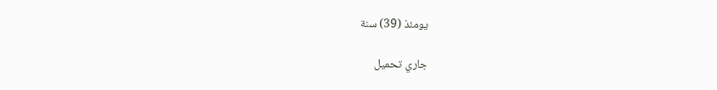يومئذ (39) سنة

جاري تحميل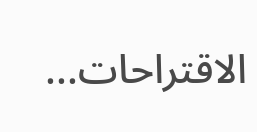الاقتراحات...